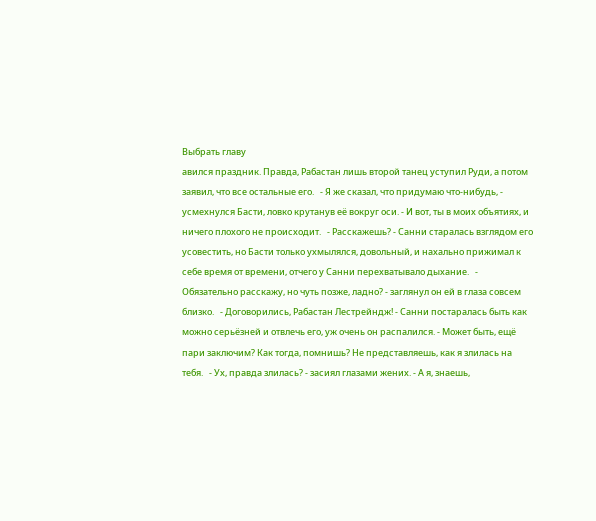Выбрать главу
авился праздник. Правда, Рабастан лишь второй танец уступил Руди, а потом заявил, что все остальные его.   - Я же сказал, что придумаю что-нибудь, - усмехнулся Басти, ловко крутанув её вокруг оси. - И вот, ты в моих объятиях, и ничего плохого не происходит.   - Расскажешь? - Санни старалась взглядом его усовестить, но Басти только ухмылялся, довольный, и нахально прижимал к себе время от времени, отчего у Санни перехватывало дыхание.   - Обязательно расскажу, но чуть позже, ладно? - заглянул он ей в глаза совсем близко.   - Договорились, Рабастан Лестрейндж! - Санни постаралась быть как можно серьёзней и отвлечь его, уж очень он распалился. - Может быть, ещё пари заключим? Как тогда, помнишь? Не представляешь, как я злилась на тебя.   - Ух, правда злилась? - засиял глазами жених. - А я, знаешь,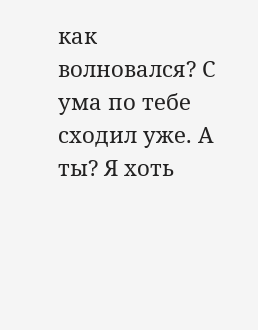как волновался? С ума по тебе сходил уже. А ты? Я хоть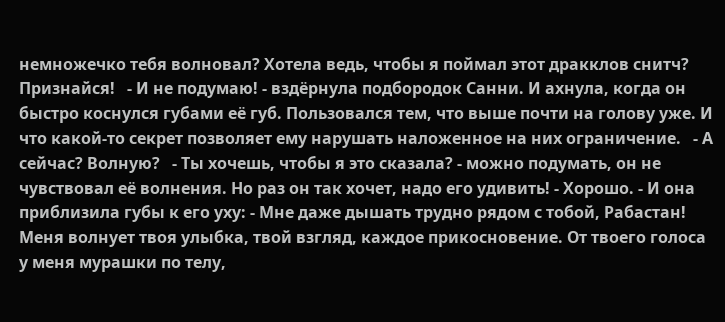немножечко тебя волновал? Хотела ведь, чтобы я поймал этот дракклов снитч? Признайся!   - И не подумаю! - вздёрнула подбородок Санни. И ахнула, когда он быстро коснулся губами её губ. Пользовался тем, что выше почти на голову уже. И что какой-то секрет позволяет ему нарушать наложенное на них ограничение.   - А сейчас? Волную?   - Ты хочешь, чтобы я это сказала? - можно подумать, он не чувствовал её волнения. Но раз он так хочет, надо его удивить! - Хорошо. - И она приблизила губы к его уху: - Мне даже дышать трудно рядом с тобой, Рабастан! Меня волнует твоя улыбка, твой взгляд, каждое прикосновение. От твоего голоса у меня мурашки по телу,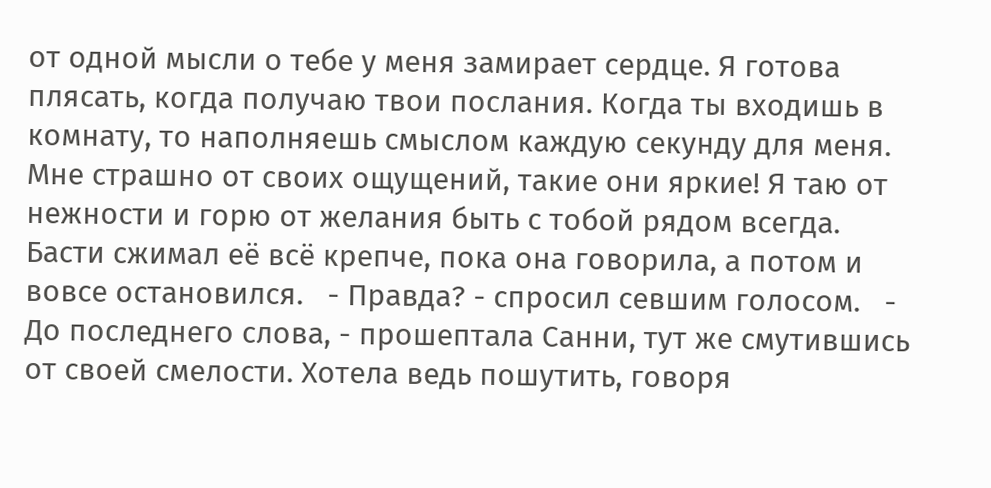от одной мысли о тебе у меня замирает сердце. Я готова плясать, когда получаю твои послания. Когда ты входишь в комнату, то наполняешь смыслом каждую секунду для меня. Мне страшно от своих ощущений, такие они яркие! Я таю от нежности и горю от желания быть с тобой рядом всегда.   Басти сжимал её всё крепче, пока она говорила, а потом и вовсе остановился.   - Правда? - спросил севшим голосом.   - До последнего слова, - прошептала Санни, тут же смутившись от своей смелости. Хотела ведь пошутить, говоря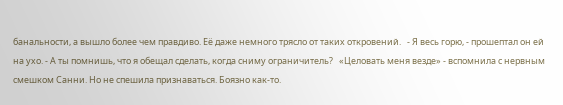банальности, а вышло более чем правдиво. Её даже немного трясло от таких откровений.   - Я весь горю, - прошептал он ей на ухо. - А ты помнишь, что я обещал сделать, когда сниму ограничитель?   «Целовать меня везде» - вспомнила с нервным смешком Санни. Но не спешила признаваться. Боязно как-то.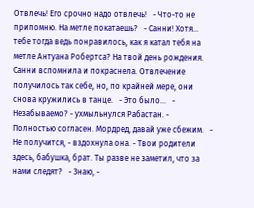Отвлечь! Его срочно надо отвлечь!   - Что-то не припомню. На метле покатаешь?   - Санни! Хотя... тебе тогда ведь понравилось, как я катал тебя на метле Антуана Робертса? На твой день рождения.   Санни вспомнила и покраснела. Отвлечение получилось так себе, но, по крайней мере, они снова кружились в танце.   - Это было...   - Незабываемо? - ухмыльнулся Рабастан. - Полностью согласен. Мордред, давай уже сбежим.   - Не получится, - вздохнула она. - Твои родители здесь, бабушка, брат. Ты разве не заметил, что за нами следят?   - Знаю, -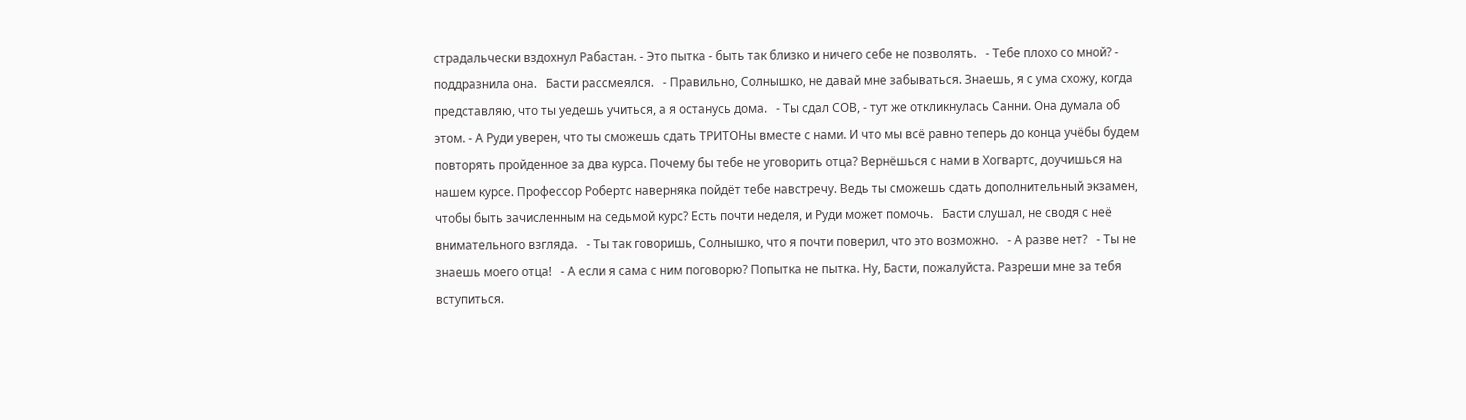страдальчески вздохнул Рабастан. - Это пытка - быть так близко и ничего себе не позволять.   - Тебе плохо со мной? - поддразнила она.   Басти рассмеялся.   - Правильно, Солнышко, не давай мне забываться. Знаешь, я с ума схожу, когда представляю, что ты уедешь учиться, а я останусь дома.   - Ты сдал СОВ, - тут же откликнулась Санни. Она думала об этом. - А Руди уверен, что ты сможешь сдать ТРИТОНы вместе с нами. И что мы всё равно теперь до конца учёбы будем повторять пройденное за два курса. Почему бы тебе не уговорить отца? Вернёшься с нами в Хогвартс, доучишься на нашем курсе. Профессор Робертс наверняка пойдёт тебе навстречу. Ведь ты сможешь сдать дополнительный экзамен, чтобы быть зачисленным на седьмой курс? Есть почти неделя, и Руди может помочь.   Басти слушал, не сводя с неё внимательного взгляда.   - Ты так говоришь, Солнышко, что я почти поверил, что это возможно.   - А разве нет?   - Ты не знаешь моего отца!   - А если я сама с ним поговорю? Попытка не пытка. Ну, Басти, пожалуйста. Разреши мне за тебя вступиться.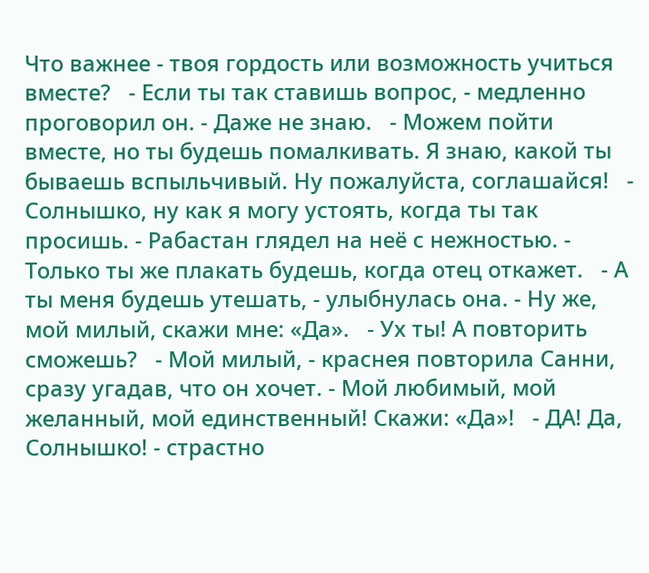Что важнее - твоя гордость или возможность учиться вместе?   - Если ты так ставишь вопрос, - медленно проговорил он. - Даже не знаю.   - Можем пойти вместе, но ты будешь помалкивать. Я знаю, какой ты бываешь вспыльчивый. Ну пожалуйста, соглашайся!   - Солнышко, ну как я могу устоять, когда ты так просишь. - Рабастан глядел на неё с нежностью. - Только ты же плакать будешь, когда отец откажет.   - А ты меня будешь утешать, - улыбнулась она. - Ну же, мой милый, скажи мне: «Да».   - Ух ты! А повторить сможешь?   - Мой милый, - краснея повторила Санни, сразу угадав, что он хочет. - Мой любимый, мой желанный, мой единственный! Скажи: «Да»!   - ДА! Да, Солнышко! - страстно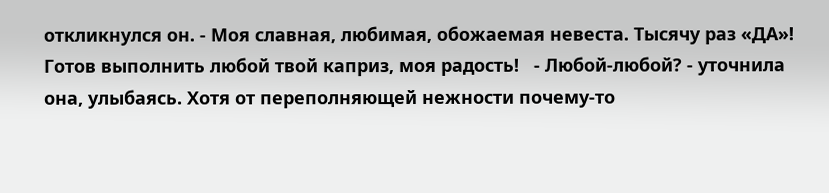откликнулся он. - Моя славная, любимая, обожаемая невеста. Тысячу раз «ДА»! Готов выполнить любой твой каприз, моя радость!   - Любой-любой? - уточнила она, улыбаясь. Хотя от переполняющей нежности почему-то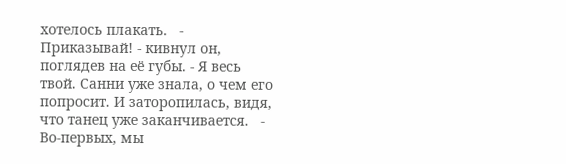хотелось плакать.   - Приказывай! - кивнул он, поглядев на её губы. - Я весь твой. Санни уже знала, о чем его попросит. И заторопилась, видя, что танец уже заканчивается.   - Во-первых, мы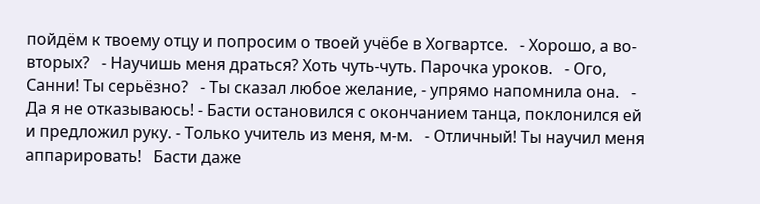пойдём к твоему отцу и попросим о твоей учёбе в Хогвартсе.   - Хорошо, а во-вторых?   - Научишь меня драться? Хоть чуть-чуть. Парочка уроков.   - Ого, Санни! Ты серьёзно?   - Ты сказал любое желание, - упрямо напомнила она.   - Да я не отказываюсь! - Басти остановился с окончанием танца, поклонился ей и предложил руку. - Только учитель из меня, м-м.   - Отличный! Ты научил меня аппарировать!   Басти даже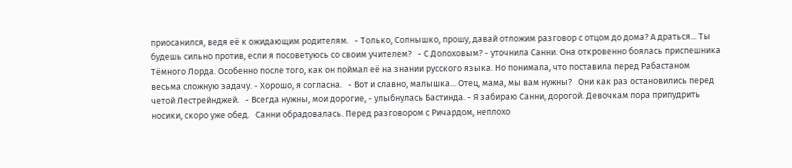приосанился, ведя её к ожидающим родителям.   - Только, Солнышко, прошу, давай отложим разговор с отцом до дома? А драться... Ты будешь сильно против, если я посоветуюсь со своим учителем?   - С Долоховым? - уточнила Санни. Она откровенно боялась приспешника Тёмного Лорда. Особенно после того, как он поймал её на знании русского языка. Но понимала, что поставила перед Рабастаном весьма сложную задачу. - Хорошо, я согласна.   - Вот и славно, малышка... Отец, мама, мы вам нужны?   Они как раз остановились перед четой Лестрейнджей.   - Всегда нужны, мои дорогие, - улыбнулась Бастинда. - Я забираю Санни, дорогой. Девочкам пора припудрить носики, скоро уже обед.   Санни обрадовалась. Перед разговором с Ричардом, неплохо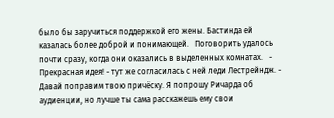было бы заручиться поддержкой его жены. Бастинда ей казалась более доброй и понимающей.   Поговорить удалось почти сразу, когда они оказались в выделенных комнатах.   - Прекрасная идея! - тут же согласилась с ней леди Лестрейндж. - Давай поправим твою причёску. Я попрошу Ричарда об аудиенции, но лучше ты сама расскажешь ему свои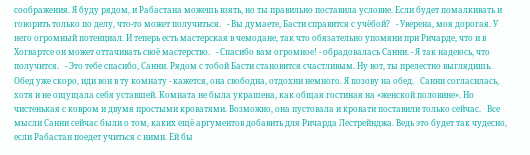соображения. Я буду рядом, и Рабастана можешь взять, но ты правильно поставила условие. Если будет помалкивать и говорить только по делу, что-то может получиться.   - Вы думаете, Басти справится с учёбой?   - Уверена, моя дорогая. У него огромный потенциал. И теперь есть мастерская в чемодане, так что обязательно упомяни при Ричарде, что и в Хогвартсе он может оттачивать своё мастерство.   - Спасибо вам огромное! - обрадовалась Санни. - Я так надеюсь, что получится.   - Это тебе спасибо, Санни. Рядом с тобой Басти становится счастливым. Ну вот, ты прелестно выглядишь. Обед уже скоро, иди вон в ту комнату - кажется, она свободна, отдохни немного. Я позову на обед.   Санни согласилась, хотя и не ощущала себя уставшей. Комната не была украшена, как общая гостиная на «женской половине». Но чистенькая с ковром и двумя простыми кроватями. Возможно, она пустовала и кровати поставили только сейчас.   Все мысли Санни сейчас были о том, каких ещё аргументов добавить для Ричарда Лестрейнджа. Ведь это будет так чудесно, если Рабастан поедет учиться с ними. Ей бы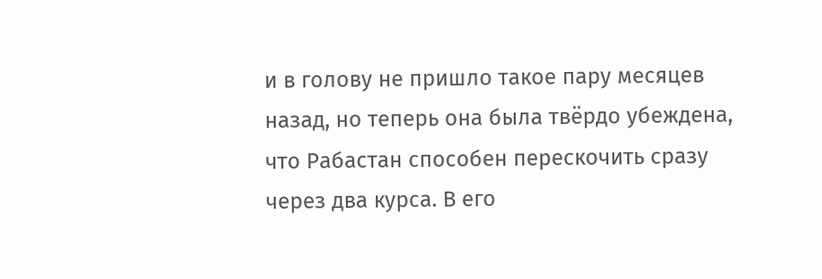и в голову не пришло такое пару месяцев назад, но теперь она была твёрдо убеждена, что Рабастан способен перескочить сразу через два курса. В его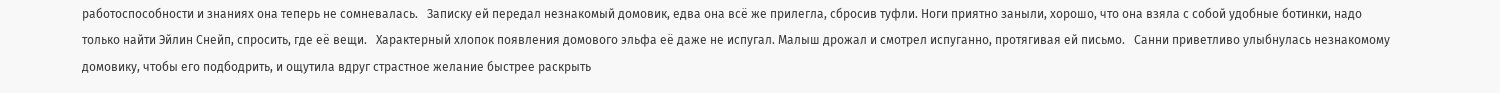работоспособности и знаниях она теперь не сомневалась.   Записку ей передал незнакомый домовик, едва она всё же прилегла, сбросив туфли. Ноги приятно заныли, хорошо, что она взяла с собой удобные ботинки, надо только найти Эйлин Снейп, спросить, где её вещи.   Характерный хлопок появления домового эльфа её даже не испугал. Малыш дрожал и смотрел испуганно, протягивая ей письмо.   Санни приветливо улыбнулась незнакомому домовику, чтобы его подбодрить, и ощутила вдруг страстное желание быстрее раскрыть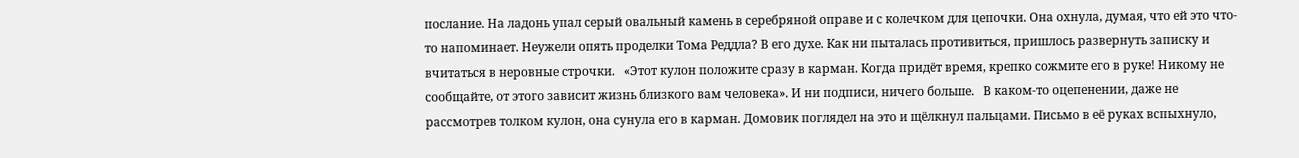послание. На ладонь упал серый овальный камень в серебряной оправе и с колечком для цепочки. Она охнула, думая, что ей это что-то напоминает. Неужели опять проделки Тома Реддла? В его духе. Как ни пыталась противиться, пришлось развернуть записку и вчитаться в неровные строчки.   «Этот кулон положите сразу в карман. Когда придёт время, крепко сожмите его в руке! Никому не сообщайте, от этого зависит жизнь близкого вам человека». И ни подписи, ничего больше.   В каком-то оцепенении, даже не рассмотрев толком кулон, она сунула его в карман. Домовик поглядел на это и щёлкнул пальцами. Письмо в её руках вспыхнуло,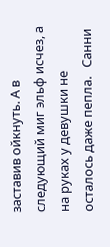заставив ойкнуть. А в следующий миг эльф исчез, а на руках у девушки не осталось даже пепла.   Санни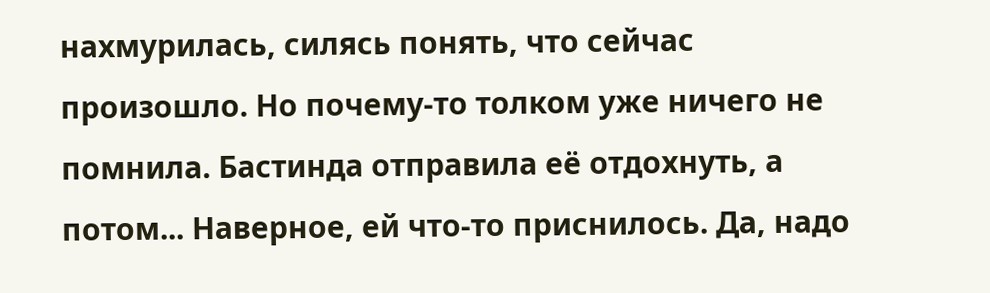нахмурилась, силясь понять, что сейчас произошло. Но почему-то толком уже ничего не помнила. Бастинда отправила её отдохнуть, а потом... Наверное, ей что-то приснилось. Да, надо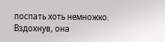поспать хоть немножко.   Вздохнув, она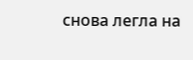снова легла на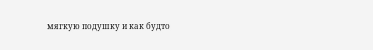мягкую подушку и как будто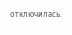отключилась.